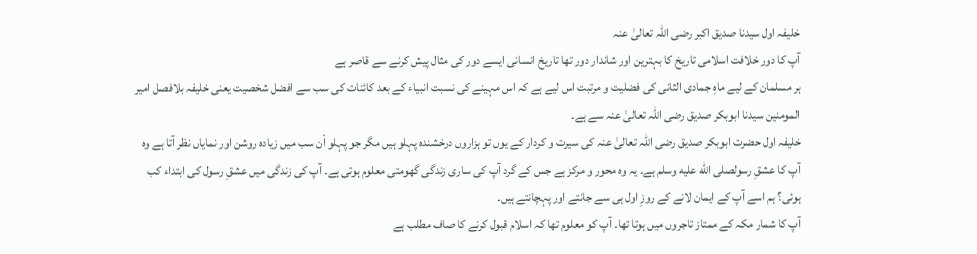خلیفہ اول سیدنا صدیق اکبر رضی اللہ تعالیٰ عنہ
آپ کا دور خلافت اسلامی تاریخ کا بہترین اور شاندار دور تھا تاریخ انسانی ایسے دور کی مثال پیش کرنے سے قاصر ہے
ہر مسلمان کے لیے ماہِ جمادی الثانی کی فضلیت و مرتبت اس لیے ہے کہ اس مہینے کی نسبت انبیاء کے بعد کائنات کی سب سے افضل شخصیت یعنی خلیفہ بلافصل امیر المومنین سیدنا ابوبکر صدیق رضی اللہ تعالیٰ عنہ سے ہے۔
خلیفہ اول حضرت ابوبکر صدیق رضی اللہ تعالیٰ عنہ کی سیرت و کردار کے یوں تو ہزاروں درخشندہ پہلو ہیں مگر جو پہلو اْن سب میں زیادہ روشن اور نمایاں نظر آتا ہے وہ آپ کا عشقِ رسولصلى الله عليه وسلم ہے۔ یہ وہ محور و مرکز ہے جس کے گرد آپ کی ساری زندگی گھومتی معلوم ہوتی ہے۔ آپ کی زندگی میں عشقِ رسول کی ابتداء کب ہوئی؟ ہم اسے آپ کے ایمان لانے کے روزِ اول ہی سے جانتے اور پہچانتے ہیں۔
آپ کا شمار مکہ کے ممتاز تاجروں میں ہوتا تھا۔ آپ کو معلوم تھا کہ اسلام قبول کرنے کا صاف مطلب ہے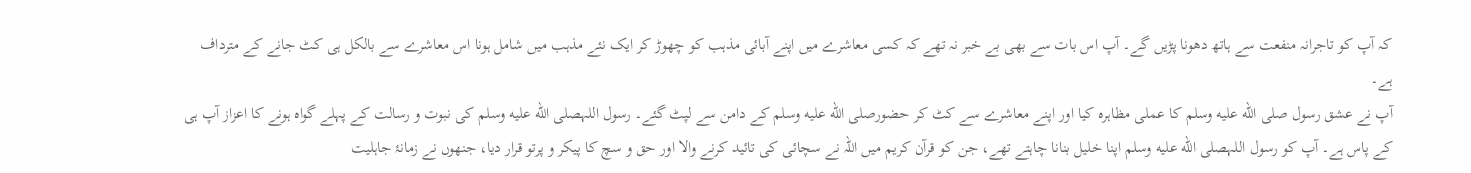کہ آپ کو تاجرانہ منفعت سے ہاتھ دھونا پڑیں گے۔ آپ اس بات سے بھی بے خبر نہ تھے کہ کسی معاشرے میں اپنے آبائی مذہب کو چھوڑ کر ایک نئے مذہب میں شامل ہونا اس معاشرے سے بالکل ہی کٹ جانے کے مترداف ہے۔
آپ نے عشق رسول صلى الله عليه وسلم کا عملی مظاہرہ کیا اور اپنے معاشرے سے کٹ کر حضورصلى الله عليه وسلم کے دامن سے لپٹ گئے۔ رسول اللہصلى الله عليه وسلم کی نبوت و رسالت کے پہلے گواہ ہونے کا اعزاز آپ ہی کے پاس ہے۔ آپ کو رسول اللہصلى الله عليه وسلم اپنا خلیل بنانا چاہتے تھے، جن کو قرآن کریم میں اللہ نے سچائی کی تائید کرنے والا اور حق و سچ کا پیکر و پرتو قرار دیا، جنھوں نے زمانۂ جاہلیت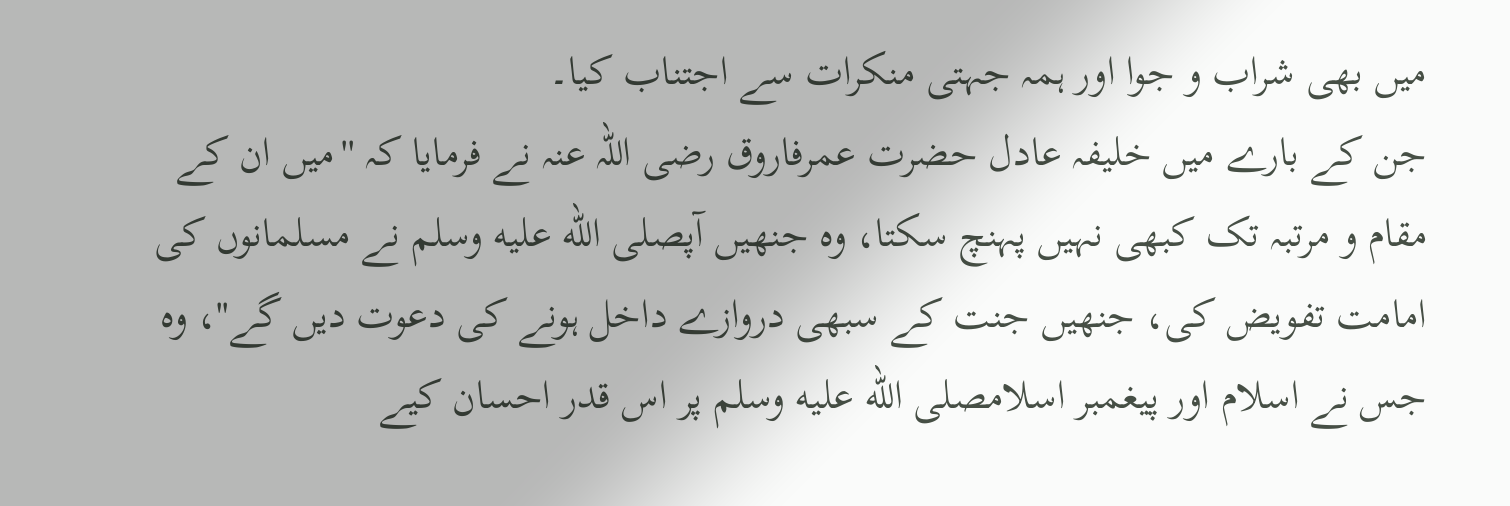میں بھی شراب و جوا اور ہمہ جہتی منکرات سے اجتناب کیا۔
جن کے بارے میں خلیفہ عادل حضرت عمرفاروق رضی اللہ عنہ نے فرمایا کہ ''میں ان کے مقام و مرتبہ تک کبھی نہیں پہنچ سکتا، وہ جنھیں آپصلى الله عليه وسلم نے مسلمانوں کی امامت تفویض کی، جنھیں جنت کے سبھی دروازے داخل ہونے کی دعوت دیں گے''، وہ جس نے اسلام اور پیغمبر اسلامصلى الله عليه وسلم پر اس قدر احسان کیے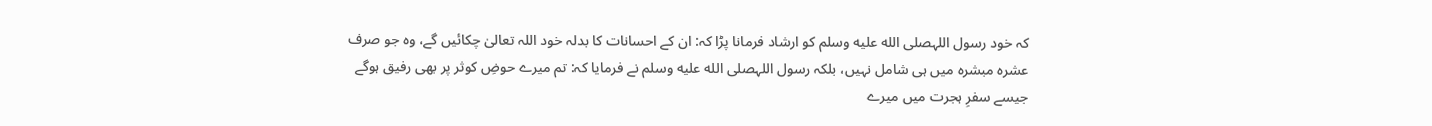کہ خود رسول اللہصلى الله عليه وسلم کو ارشاد فرمانا پڑا کہ: ان کے احسانات کا بدلہ خود اللہ تعالیٰ چکائیں گے، وہ جو صرف عشرہ مبشرہ میں ہی شامل نہیں، بلکہ رسول اللہصلى الله عليه وسلم نے فرمایا کہ: تم میرے حوضِ کوثر پر بھی رفیق ہوگے جیسے سفرِ ہجرت میں میرے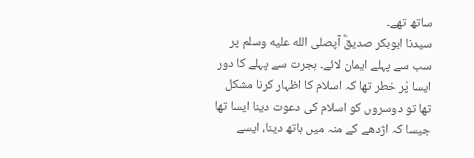ساتھ تھے۔
سیدنا ابوبکر صدیقؓ آپصلى الله عليه وسلم پر سب سے پہلے ایمان لائے۔ ہجرت سے پہلے کا دور ایسا پْر خطر تھا کہ اسلام کا اظہار کرنا مشکل تھا تو دوسروں کو اسلام کی دعوت دینا ایسا تھا جیسا کہ اژدھے کے منہ میں ہاتھ دینا، ایسے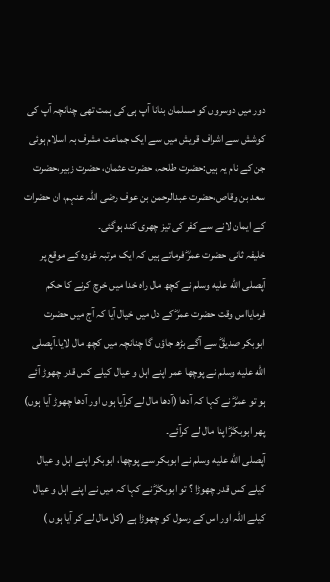دور میں دوسروں کو مسلمان بنانا آپ ہی کی ہمت تھی چنانچہ آپ کی کوشش سے اشراف قریش میں سے ایک جماعت مشرف بہ اسلام ہوئی جن کے نام یہ ہیں:حضرت طلحہ، حضرت عثمان، حضرت زبیر،حضرت سعد بن وقاص،حضرت عبدالرحمن بن عوف رضی اللہ عنہم، ان حضرات کے ایمان لانے سے کفر کی تیز چھری کند ہوگئی۔
خلیفہ ثانی حضرت عمرؓ فرماتے ہیں کہ ایک مرتبہ غزوہ کے موقع پر آپصلى الله عليه وسلم نے کچھ مال راہ خدا میں خرچ کرنے کا حکم فرمایااس وقت حضرت عمرؓ کے دل میں خیال آیا کہ آج میں حضرت ابوبکر صدیقؓ سے آگے بڑھ جاؤں گا چنانچہ میں کچھ مال لایا۔آپصلى الله عليه وسلم نے پوچھا عمر اپنے اہل و عیال کیلے کس قدر چھوڑ آئے ہو تو عمرؓ نے کہا کہ آدھا (آدھا مال لے کرآیا ہوں اور آدھا چھوڑ آیا ہوں) پھر ابوبکرؓ اپنا مال لے کرآئے۔
آپصلى الله عليه وسلم نے ابوبکر سے پوچھا، ابوبکر اپنے اہل و عیال کیلے کس قدر چھوڑا ؟ تو ابوبکرؓ نے کہا کہ میں نے اپنے اہل و عیال کیلے اللہ اور اس کے رسول کو چھوڑا ہے (کل مال لے کر آیا ہوں )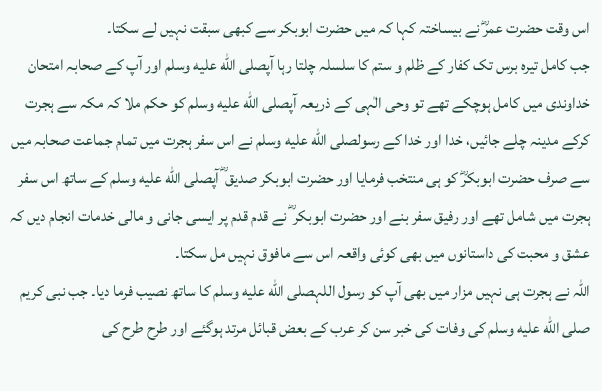اس وقت حضرت عمرؓ نے بیساختہ کہا کہ میں حضرت ابوبکر سے کبھی سبقت نہیں لے سکتا۔
جب کامل تیرہ برس تک کفار کے ظلم و ستم کا سلسلہ چلتا رہا آپصلى الله عليه وسلم اور آپ کے صحابہ امتحان خداوندی میں کامل ہوچکے تھے تو وحی الٰہی کے ذریعہ آپصلى الله عليه وسلم کو حکم ملا کہ مکہ سے ہجرت کرکے مدینہ چلے جائیں، خدا اور خدا کے رسولصلى الله عليه وسلم نے اس سفر ہجرت میں تمام جماعت صحابہ میں سے صرف حضرت ابوبکرؓ کو ہی منتخب فرمایا اور حضرت ابوبکر صدیق ؓ آپصلى الله عليه وسلم کے ساتھ اس سفر ہجرت میں شامل تھے اور رفیق سفر بنے اور حضرت ابوبکر ؓ نے قدم قدم پر ایسی جانی و مالی خدمات انجام دیں کہ عشق و محبت کی داستانوں میں بھی کوئی واقعہ اس سے مافوق نہیں مل سکتا۔
اللہ نے ہجرت ہی نہیں مزار میں بھی آپ کو رسول اللہصلى الله عليه وسلم کا ساتھ نصیب فرما دیا۔ جب نبی کریم صلى الله عليه وسلم کی وفات کی خبر سن کر عرب کے بعض قبائل مرتد ہوگئے اور طرح طرح کی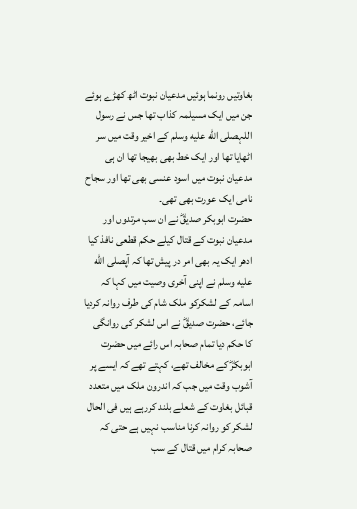بغاوتیں رونما ہوئیں مدعیان نبوت اٹھ کھڑے ہوئے جن میں ایک مسیلمہ کذاب تھا جس نے رسول اللہصلى الله عليه وسلم کے اخیر وقت میں سر اٹھایا تھا اور ایک خط بھی بھیجا تھا ان ہی مدعیان نبوت میں اسود عنسی بھی تھا اور سجاح نامی ایک عورت بھی تھی۔
حضرت ابوبکر صدیقؓ نے ان سب مرتدوں اور مدعیان نبوت کے قتال کیلے حکم قطعی نافذ کیا ادھر ایک یہ بھی امر در پیش تھا کہ آپصلى الله عليه وسلم نے اپنی آخری وصیت میں کہا کہ اسامہ کے لشکرکو ملک شام کی طرف روانہ کردیا جائے، حضرت صدیقؓ نے اس لشکر کی روانگی کا حکم دیا تمام صحابہ اس رائے میں حضرت ابوبکرؓ کے مخالف تھے، کہتے تھے کہ ایسے پر آشوب وقت میں جب کہ اندرون ملک میں متعدد قبائل بغاوت کے شعلے بلند کررہے ہیں فی الحال لشکر کو روانہ کرنا مناسب نہیں ہے حتی کہ صحابہ کرام میں قتال کے سب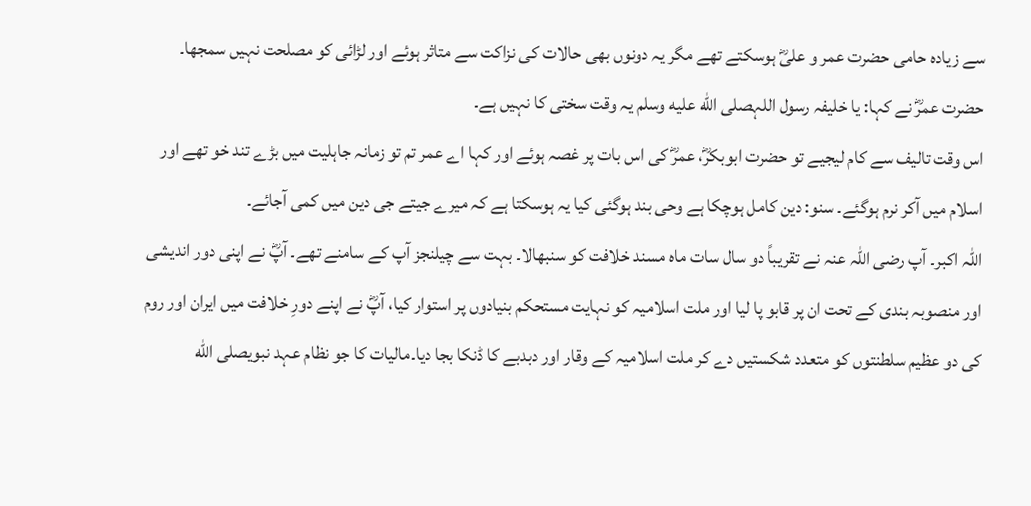سے زیادہ حامی حضرت عمر و علیؓ ہوسکتے تھے مگر یہ دونوں بھی حالات کی نزاکت سے متاثر ہوئے اور لڑائی کو مصلحت نہیں سمجھا۔ حضرت عمرؓ نے کہا: یا خلیفہ رسول اللہصلى الله عليه وسلم یہ وقت سختی کا نہیں ہے۔
اس وقت تالیف سے کام لیجیے تو حضرت ابوبکرؓ، عمرؓ کی اس بات پر غصہ ہوئے اور کہا اے عمر تم تو زمانہ جاہلیت میں بڑے تند خو تھے اور اسلام میں آکر نرم ہوگئے۔ سنو: دین کامل ہوچکا ہے وحی بند ہوگئی کیا یہ ہوسکتا ہے کہ میرے جیتے جی دین میں کمی آجائے۔
اللہ اکبر۔ آپ رضی اللہ عنہ نے تقریباً دو سال سات ماہ مسند خلافت کو سنبھالا۔ بہت سے چیلنجز آپ کے سامنے تھے۔ آپؓ نے اپنی دور اندیشی اور منصوبہ بندی کے تحت ان پر قابو پا لیا اور ملت اسلامیہ کو نہایت مستحکم بنیادوں پر استوار کیا، آپؓ نے اپنے دورِ خلافت میں ایران اور روم کی دو عظیم سلطنتوں کو متعدد شکستیں دے کر ملت اسلامیہ کے وقار اور دبدبے کا ڈنکا بجا دیا۔مالیات کا جو نظام عہد نبویصلى الله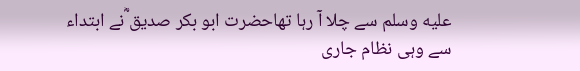عليه وسلم سے چلا آ رہا تھاحضرت ابو بکر صدیق ؓنے ابتداء سے وہی نظام جاری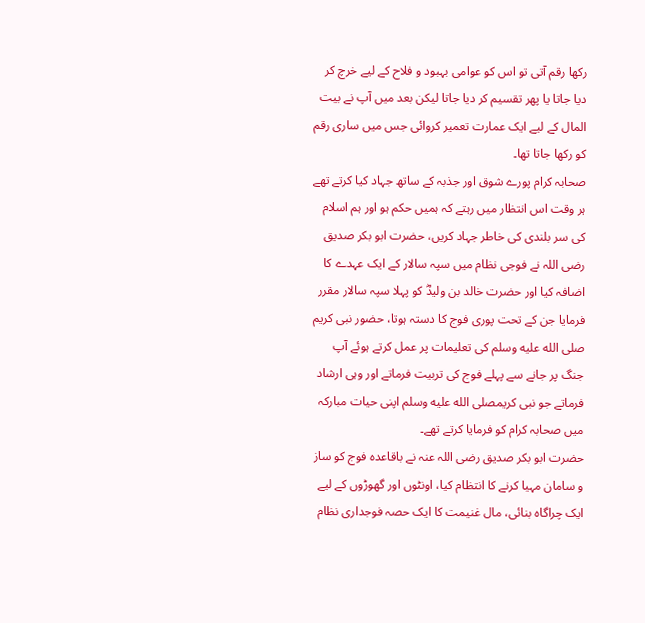رکھا رقم آتی تو اس کو عوامی بہبود و فلاح کے لیے خرچ کر دیا جاتا یا پھر تقسیم کر دیا جاتا لیکن بعد میں آپ نے بیت المال کے لیے ایک عمارت تعمیر کروائی جس میں ساری رقم کو رکھا جاتا تھا۔
صحابہ کرام پورے شوق اور جذبہ کے ساتھ جہاد کیا کرتے تھے ہر وقت اس انتظار میں رہتے کہ ہمیں حکم ہو اور ہم اسلام کی سر بلندی کی خاطر جہاد کریں، حضرت ابو بکر صدیق رضی اللہ نے فوجی نظام میں سپہ سالار کے ایک عہدے کا اضافہ کیا اور حضرت خالد بن ولیدؓ کو پہلا سپہ سالار مقرر فرمایا جن کے تحت پوری فوج کا دستہ ہوتا، حضور نبی کریم صلى الله عليه وسلم کی تعلیمات پر عمل کرتے ہوئے آپ جنگ پر جانے سے پہلے فوج کی تربیت فرماتے اور وہی ارشاد فرماتے جو نبی کریمصلى الله عليه وسلم اپنی حیات مبارکہ میں صحابہ کرام کو فرمایا کرتے تھے۔
حضرت ابو بکر صدیق رضی اللہ عنہ نے باقاعدہ فوج کو ساز و سامان مہیا کرنے کا انتظام کیا، اونٹوں اور گھوڑوں کے لیے ایک چراگاہ بنائی، مال غنیمت کا ایک حصہ فوجداری نظام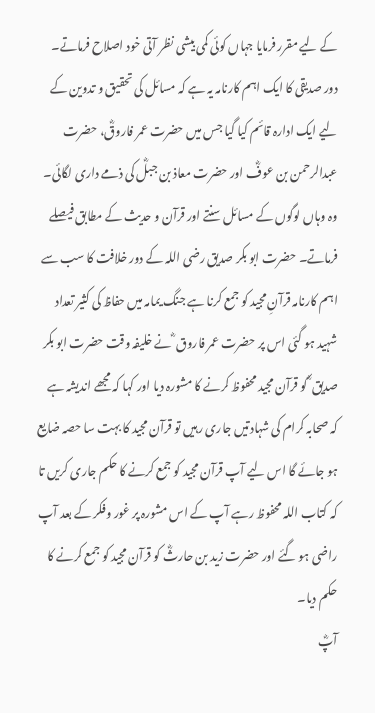کے لیے مقرر فرمایا جہاں کوئی کمی بیشی نظر آتی خود اصلاح فرماتے۔ دور صدیقی کا ایک اہم کارنامہ یہ ہے کہ مسائل کی تحقیق و تدوین کے لیے ایک ادارہ قائم کیا گیا جس میں حضرت عمر فاروقؓ، حضرت عبدالرحمن بن عوفؓ اور حضرت معاذ بن جبلؓ کی ذمے داری لگائی۔
وہ وہاں لوگوں کے مسائل سنتے اور قرآن و حدیث کے مطابق فیصلے فرماتے۔ حضرت ابو بکر صدیق رضی اللہ کے دور خلافت کا سب سے اہم کارنامہ قرآنِ مجید کو جمع کرنا ہے جنگ یمامہ میں حفاظ کی کثیر تعداد شہید ہو گئی اس پر حضرت عمر فاروق ؓ نے خلیفہ وقت حضرت ابو بکر صدیق ؓ کو قرآن مجید محفوظ کرنے کا مشورہ دیا اور کہا کہ مجھے اندیشہ ہے کہ صحابہ کرام کی شہادتیں جاری رہیں تو قرآن مجید کا بہت سا حصہ ضایع ہو جائے گا اس لیے آپ قرآن مجید کو جمع کرنے کا حکم جاری کریں تا کہ کتاب اللہ محفوظ رہے آپ کے اس مشورہ پر غور وفکر کے بعد آپ راضی ہو گئے اور حضرت زید بن حارثؓ کو قرآن مجید کو جمع کرنے کا حکم دیا۔
آپؓ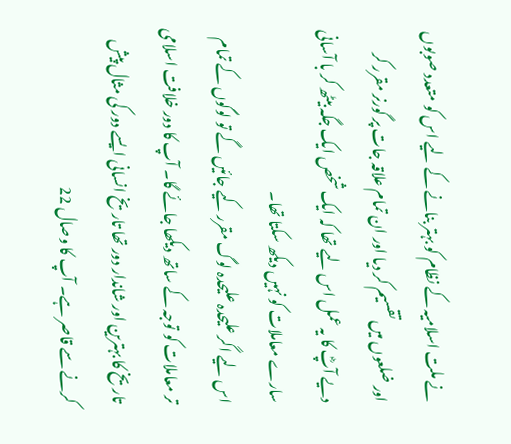نے ملت اسلامیہ کے نظام کو بہتر بنانے کے لیے اس کو متعدد صوبوں اور ضلعوں میں تقسیم کر دیا اور ان تمام علاقہ جات پر گورنر مقرر کر دیے آپؓ کا یہ عمل اس لیے تھا کہ ایک شخص ایک جگہ بیٹھ کر با آسانی سارے معاملات کو نہیں دیکھ سکتا تھا۔
اس لیے اگر علیحدہ علیحدہ لوگ مقرر کیے جائیں گے تو لوگوں کے تمام تر معاملات کو توجہ کے ساتھ دیکھا جائے گا۔ آپ کا دور خلافت اسلامی تاریخ کا بہترین اور شاندار دور تھا تاریخ انسانی ایسے دور کی مثال پیش کرنے سے قاصر ہے۔ آپ کا وصال 22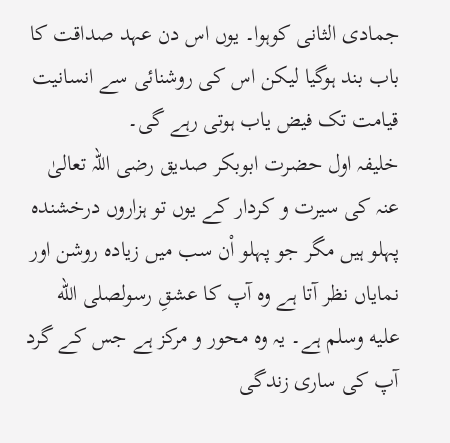جمادی الثانی کوہوا۔ یوں اس دن عہد صداقت کا باب بند ہوگیا لیکن اس کی روشنائی سے انسانیت قیامت تک فیض یاب ہوتی رہے گی۔
خلیفہ اول حضرت ابوبکر صدیق رضی اللہ تعالیٰ عنہ کی سیرت و کردار کے یوں تو ہزاروں درخشندہ پہلو ہیں مگر جو پہلو اْن سب میں زیادہ روشن اور نمایاں نظر آتا ہے وہ آپ کا عشقِ رسولصلى الله عليه وسلم ہے۔ یہ وہ محور و مرکز ہے جس کے گرد آپ کی ساری زندگی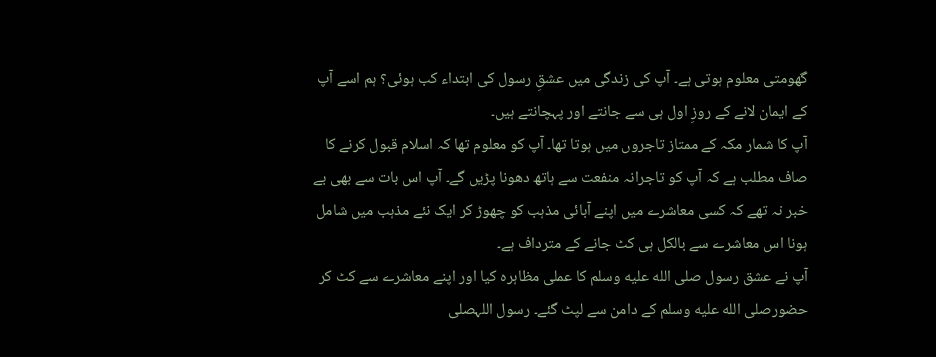گھومتی معلوم ہوتی ہے۔ آپ کی زندگی میں عشقِ رسول کی ابتداء کب ہوئی؟ ہم اسے آپ کے ایمان لانے کے روزِ اول ہی سے جانتے اور پہچانتے ہیں۔
آپ کا شمار مکہ کے ممتاز تاجروں میں ہوتا تھا۔ آپ کو معلوم تھا کہ اسلام قبول کرنے کا صاف مطلب ہے کہ آپ کو تاجرانہ منفعت سے ہاتھ دھونا پڑیں گے۔ آپ اس بات سے بھی بے خبر نہ تھے کہ کسی معاشرے میں اپنے آبائی مذہب کو چھوڑ کر ایک نئے مذہب میں شامل ہونا اس معاشرے سے بالکل ہی کٹ جانے کے مترداف ہے۔
آپ نے عشق رسول صلى الله عليه وسلم کا عملی مظاہرہ کیا اور اپنے معاشرے سے کٹ کر حضورصلى الله عليه وسلم کے دامن سے لپٹ گئے۔ رسول اللہصلى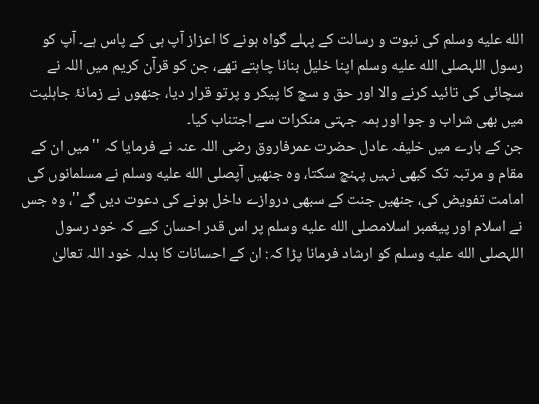الله عليه وسلم کی نبوت و رسالت کے پہلے گواہ ہونے کا اعزاز آپ ہی کے پاس ہے۔ آپ کو رسول اللہصلى الله عليه وسلم اپنا خلیل بنانا چاہتے تھے، جن کو قرآن کریم میں اللہ نے سچائی کی تائید کرنے والا اور حق و سچ کا پیکر و پرتو قرار دیا، جنھوں نے زمانۂ جاہلیت میں بھی شراب و جوا اور ہمہ جہتی منکرات سے اجتناب کیا۔
جن کے بارے میں خلیفہ عادل حضرت عمرفاروق رضی اللہ عنہ نے فرمایا کہ ''میں ان کے مقام و مرتبہ تک کبھی نہیں پہنچ سکتا، وہ جنھیں آپصلى الله عليه وسلم نے مسلمانوں کی امامت تفویض کی، جنھیں جنت کے سبھی دروازے داخل ہونے کی دعوت دیں گے''، وہ جس نے اسلام اور پیغمبر اسلامصلى الله عليه وسلم پر اس قدر احسان کیے کہ خود رسول اللہصلى الله عليه وسلم کو ارشاد فرمانا پڑا کہ: ان کے احسانات کا بدلہ خود اللہ تعالیٰ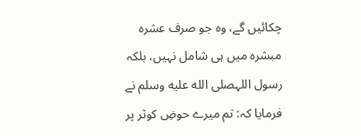چکائیں گے، وہ جو صرف عشرہ مبشرہ میں ہی شامل نہیں، بلکہ رسول اللہصلى الله عليه وسلم نے فرمایا کہ: تم میرے حوضِ کوثر پر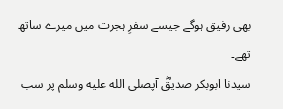بھی رفیق ہوگے جیسے سفرِ ہجرت میں میرے ساتھ تھے۔
سیدنا ابوبکر صدیقؓ آپصلى الله عليه وسلم پر سب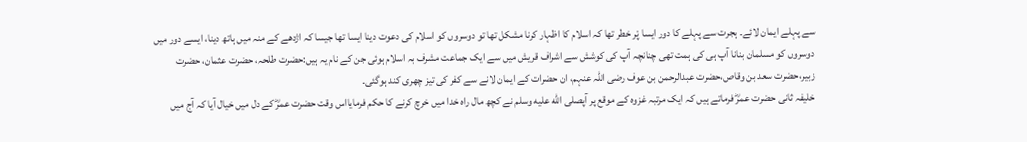سے پہلے ایمان لائے۔ ہجرت سے پہلے کا دور ایسا پْر خطر تھا کہ اسلام کا اظہار کرنا مشکل تھا تو دوسروں کو اسلام کی دعوت دینا ایسا تھا جیسا کہ اژدھے کے منہ میں ہاتھ دینا، ایسے دور میں دوسروں کو مسلمان بنانا آپ ہی کی ہمت تھی چنانچہ آپ کی کوشش سے اشراف قریش میں سے ایک جماعت مشرف بہ اسلام ہوئی جن کے نام یہ ہیں:حضرت طلحہ، حضرت عثمان، حضرت زبیر،حضرت سعد بن وقاص،حضرت عبدالرحمن بن عوف رضی اللہ عنہم، ان حضرات کے ایمان لانے سے کفر کی تیز چھری کند ہوگئی۔
خلیفہ ثانی حضرت عمرؓ فرماتے ہیں کہ ایک مرتبہ غزوہ کے موقع پر آپصلى الله عليه وسلم نے کچھ مال راہ خدا میں خرچ کرنے کا حکم فرمایااس وقت حضرت عمرؓ کے دل میں خیال آیا کہ آج میں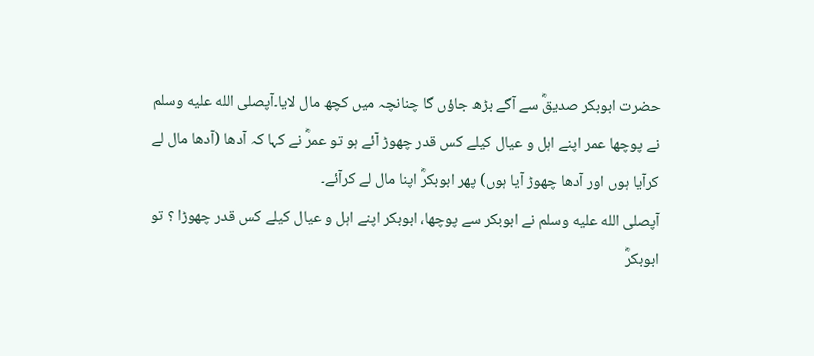حضرت ابوبکر صدیقؓ سے آگے بڑھ جاؤں گا چنانچہ میں کچھ مال لایا۔آپصلى الله عليه وسلم نے پوچھا عمر اپنے اہل و عیال کیلے کس قدر چھوڑ آئے ہو تو عمرؓ نے کہا کہ آدھا (آدھا مال لے کرآیا ہوں اور آدھا چھوڑ آیا ہوں) پھر ابوبکرؓ اپنا مال لے کرآئے۔
آپصلى الله عليه وسلم نے ابوبکر سے پوچھا، ابوبکر اپنے اہل و عیال کیلے کس قدر چھوڑا ؟ تو ابوبکرؓ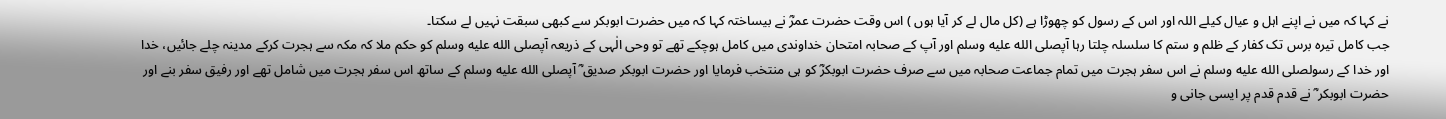نے کہا کہ میں نے اپنے اہل و عیال کیلے اللہ اور اس کے رسول کو چھوڑا ہے (کل مال لے کر آیا ہوں ) اس وقت حضرت عمرؓ نے بیساختہ کہا کہ میں حضرت ابوبکر سے کبھی سبقت نہیں لے سکتا۔
جب کامل تیرہ برس تک کفار کے ظلم و ستم کا سلسلہ چلتا رہا آپصلى الله عليه وسلم اور آپ کے صحابہ امتحان خداوندی میں کامل ہوچکے تھے تو وحی الٰہی کے ذریعہ آپصلى الله عليه وسلم کو حکم ملا کہ مکہ سے ہجرت کرکے مدینہ چلے جائیں، خدا اور خدا کے رسولصلى الله عليه وسلم نے اس سفر ہجرت میں تمام جماعت صحابہ میں سے صرف حضرت ابوبکرؓ کو ہی منتخب فرمایا اور حضرت ابوبکر صدیق ؓ آپصلى الله عليه وسلم کے ساتھ اس سفر ہجرت میں شامل تھے اور رفیق سفر بنے اور حضرت ابوبکر ؓ نے قدم قدم پر ایسی جانی و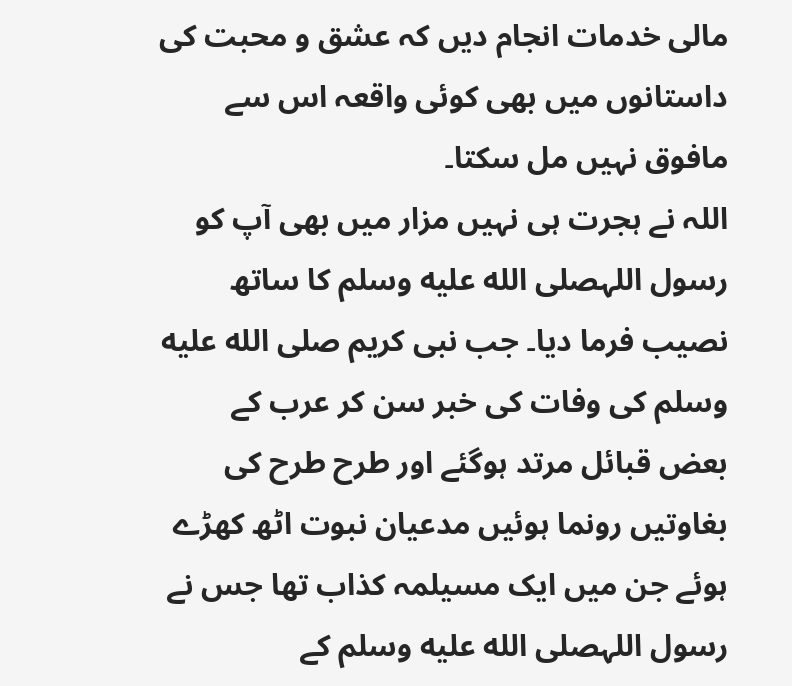مالی خدمات انجام دیں کہ عشق و محبت کی داستانوں میں بھی کوئی واقعہ اس سے مافوق نہیں مل سکتا۔
اللہ نے ہجرت ہی نہیں مزار میں بھی آپ کو رسول اللہصلى الله عليه وسلم کا ساتھ نصیب فرما دیا۔ جب نبی کریم صلى الله عليه وسلم کی وفات کی خبر سن کر عرب کے بعض قبائل مرتد ہوگئے اور طرح طرح کی بغاوتیں رونما ہوئیں مدعیان نبوت اٹھ کھڑے ہوئے جن میں ایک مسیلمہ کذاب تھا جس نے رسول اللہصلى الله عليه وسلم کے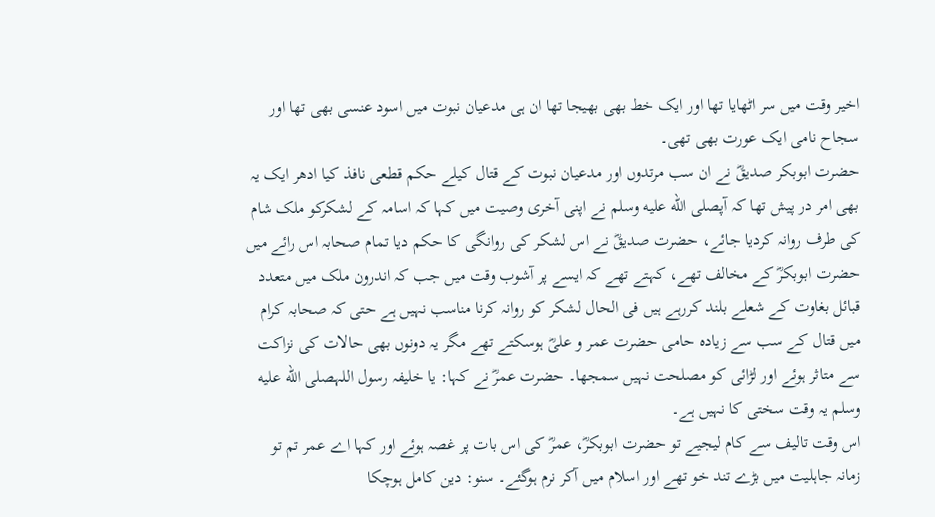اخیر وقت میں سر اٹھایا تھا اور ایک خط بھی بھیجا تھا ان ہی مدعیان نبوت میں اسود عنسی بھی تھا اور سجاح نامی ایک عورت بھی تھی۔
حضرت ابوبکر صدیقؓ نے ان سب مرتدوں اور مدعیان نبوت کے قتال کیلے حکم قطعی نافذ کیا ادھر ایک یہ بھی امر در پیش تھا کہ آپصلى الله عليه وسلم نے اپنی آخری وصیت میں کہا کہ اسامہ کے لشکرکو ملک شام کی طرف روانہ کردیا جائے، حضرت صدیقؓ نے اس لشکر کی روانگی کا حکم دیا تمام صحابہ اس رائے میں حضرت ابوبکرؓ کے مخالف تھے، کہتے تھے کہ ایسے پر آشوب وقت میں جب کہ اندرون ملک میں متعدد قبائل بغاوت کے شعلے بلند کررہے ہیں فی الحال لشکر کو روانہ کرنا مناسب نہیں ہے حتی کہ صحابہ کرام میں قتال کے سب سے زیادہ حامی حضرت عمر و علیؓ ہوسکتے تھے مگر یہ دونوں بھی حالات کی نزاکت سے متاثر ہوئے اور لڑائی کو مصلحت نہیں سمجھا۔ حضرت عمرؓ نے کہا: یا خلیفہ رسول اللہصلى الله عليه وسلم یہ وقت سختی کا نہیں ہے۔
اس وقت تالیف سے کام لیجیے تو حضرت ابوبکرؓ، عمرؓ کی اس بات پر غصہ ہوئے اور کہا اے عمر تم تو زمانہ جاہلیت میں بڑے تند خو تھے اور اسلام میں آکر نرم ہوگئے۔ سنو: دین کامل ہوچکا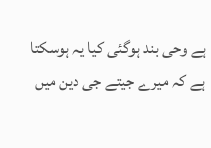ہے وحی بند ہوگئی کیا یہ ہوسکتا ہے کہ میرے جیتے جی دین میں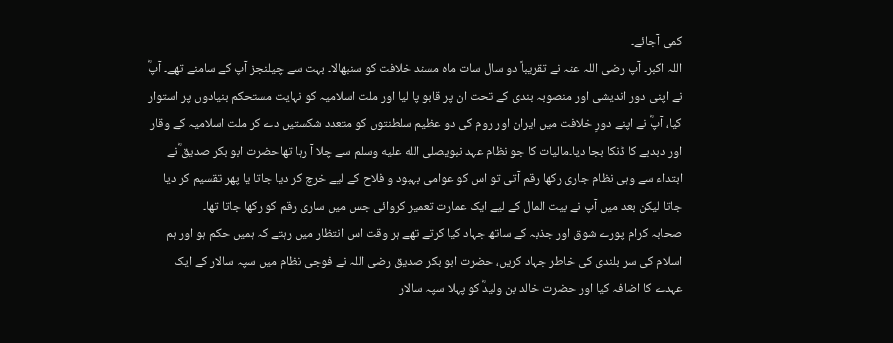کمی آجائے۔
اللہ اکبر۔ آپ رضی اللہ عنہ نے تقریباً دو سال سات ماہ مسند خلافت کو سنبھالا۔ بہت سے چیلنجز آپ کے سامنے تھے۔ آپؓ نے اپنی دور اندیشی اور منصوبہ بندی کے تحت ان پر قابو پا لیا اور ملت اسلامیہ کو نہایت مستحکم بنیادوں پر استوار کیا، آپؓ نے اپنے دورِ خلافت میں ایران اور روم کی دو عظیم سلطنتوں کو متعدد شکستیں دے کر ملت اسلامیہ کے وقار اور دبدبے کا ڈنکا بجا دیا۔مالیات کا جو نظام عہد نبویصلى الله عليه وسلم سے چلا آ رہا تھاحضرت ابو بکر صدیق ؓنے ابتداء سے وہی نظام جاری رکھا رقم آتی تو اس کو عوامی بہبود و فلاح کے لیے خرچ کر دیا جاتا یا پھر تقسیم کر دیا جاتا لیکن بعد میں آپ نے بیت المال کے لیے ایک عمارت تعمیر کروائی جس میں ساری رقم کو رکھا جاتا تھا۔
صحابہ کرام پورے شوق اور جذبہ کے ساتھ جہاد کیا کرتے تھے ہر وقت اس انتظار میں رہتے کہ ہمیں حکم ہو اور ہم اسلام کی سر بلندی کی خاطر جہاد کریں، حضرت ابو بکر صدیق رضی اللہ نے فوجی نظام میں سپہ سالار کے ایک عہدے کا اضافہ کیا اور حضرت خالد بن ولیدؓ کو پہلا سپہ سالار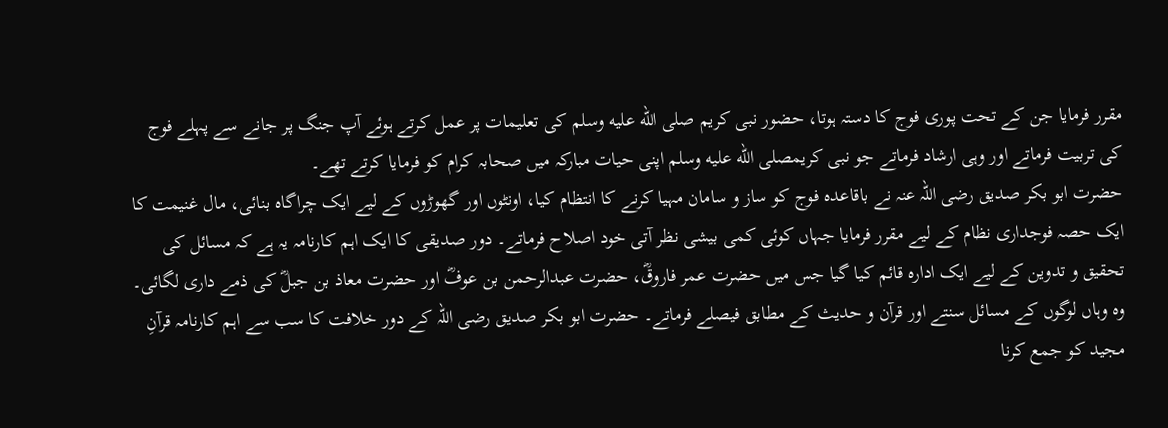مقرر فرمایا جن کے تحت پوری فوج کا دستہ ہوتا، حضور نبی کریم صلى الله عليه وسلم کی تعلیمات پر عمل کرتے ہوئے آپ جنگ پر جانے سے پہلے فوج کی تربیت فرماتے اور وہی ارشاد فرماتے جو نبی کریمصلى الله عليه وسلم اپنی حیات مبارکہ میں صحابہ کرام کو فرمایا کرتے تھے۔
حضرت ابو بکر صدیق رضی اللہ عنہ نے باقاعدہ فوج کو ساز و سامان مہیا کرنے کا انتظام کیا، اونٹوں اور گھوڑوں کے لیے ایک چراگاہ بنائی، مال غنیمت کا ایک حصہ فوجداری نظام کے لیے مقرر فرمایا جہاں کوئی کمی بیشی نظر آتی خود اصلاح فرماتے۔ دور صدیقی کا ایک اہم کارنامہ یہ ہے کہ مسائل کی تحقیق و تدوین کے لیے ایک ادارہ قائم کیا گیا جس میں حضرت عمر فاروقؓ، حضرت عبدالرحمن بن عوفؓ اور حضرت معاذ بن جبلؓ کی ذمے داری لگائی۔
وہ وہاں لوگوں کے مسائل سنتے اور قرآن و حدیث کے مطابق فیصلے فرماتے۔ حضرت ابو بکر صدیق رضی اللہ کے دور خلافت کا سب سے اہم کارنامہ قرآنِ مجید کو جمع کرنا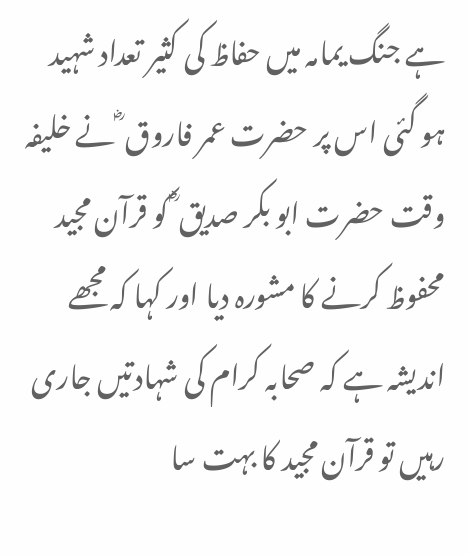ہے جنگ یمامہ میں حفاظ کی کثیر تعداد شہید ہو گئی اس پر حضرت عمر فاروق ؓ نے خلیفہ وقت حضرت ابو بکر صدیق ؓ کو قرآن مجید محفوظ کرنے کا مشورہ دیا اور کہا کہ مجھے اندیشہ ہے کہ صحابہ کرام کی شہادتیں جاری رہیں تو قرآن مجید کا بہت سا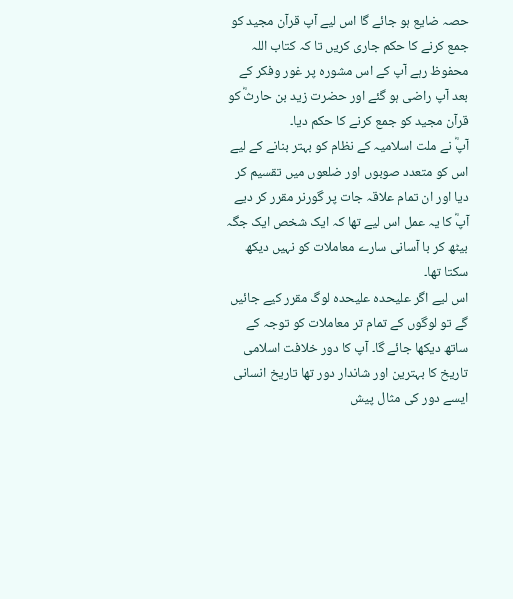حصہ ضایع ہو جائے گا اس لیے آپ قرآن مجید کو جمع کرنے کا حکم جاری کریں تا کہ کتاب اللہ محفوظ رہے آپ کے اس مشورہ پر غور وفکر کے بعد آپ راضی ہو گئے اور حضرت زید بن حارثؓ کو قرآن مجید کو جمع کرنے کا حکم دیا۔
آپؓ نے ملت اسلامیہ کے نظام کو بہتر بنانے کے لیے اس کو متعدد صوبوں اور ضلعوں میں تقسیم کر دیا اور ان تمام علاقہ جات پر گورنر مقرر کر دیے آپؓ کا یہ عمل اس لیے تھا کہ ایک شخص ایک جگہ بیٹھ کر با آسانی سارے معاملات کو نہیں دیکھ سکتا تھا۔
اس لیے اگر علیحدہ علیحدہ لوگ مقرر کیے جائیں گے تو لوگوں کے تمام تر معاملات کو توجہ کے ساتھ دیکھا جائے گا۔ آپ کا دور خلافت اسلامی تاریخ کا بہترین اور شاندار دور تھا تاریخ انسانی ایسے دور کی مثال پیش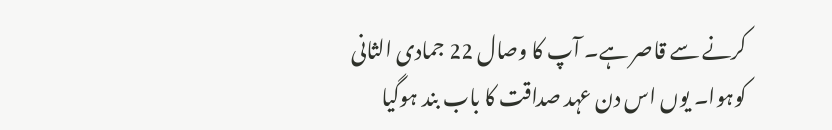کرنے سے قاصر ہے۔ آپ کا وصال 22 جمادی الثانی کوہوا۔ یوں اس دن عہد صداقت کا باب بند ہوگیا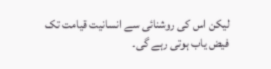لیکن اس کی روشنائی سے انسانیت قیامت تک فیض یاب ہوتی رہے گی۔